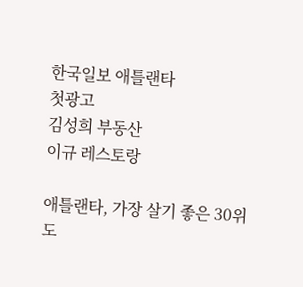한국일보 애틀랜타
첫광고
김성희 부동산
이규 레스토랑

애틀랜타, 가장 살기 좋은 30위 도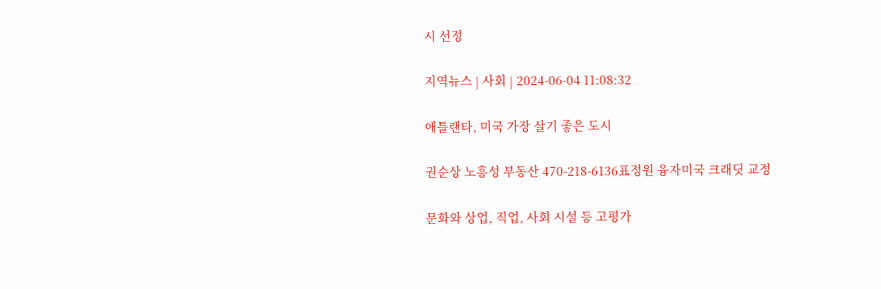시 선정

지역뉴스 | 사회 | 2024-06-04 11:08:32

애틀랜타, 미국 가장 살기 좋은 도시

권순상 노흥성 부동산 470-218-6136표정원 융자미국 크래딧 교정

문화와 상업, 직업, 사회 시설 등 고평가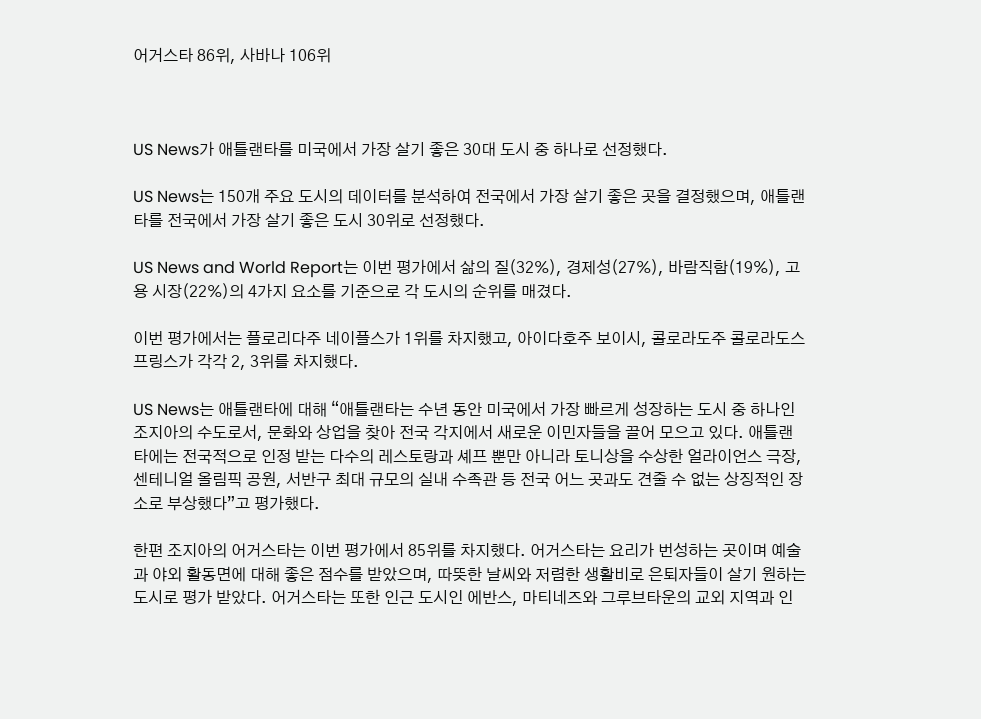어거스타 86위, 사바나 106위



US News가 애틀랜타를 미국에서 가장 살기 좋은 30대 도시 중 하나로 선정했다.

US News는 150개 주요 도시의 데이터를 분석하여 전국에서 가장 살기 좋은 곳을 결정했으며, 애틀랜타를 전국에서 가장 살기 좋은 도시 30위로 선정했다.

US News and World Report는 이번 평가에서 삶의 질(32%), 경제성(27%), 바람직함(19%), 고용 시장(22%)의 4가지 요소를 기준으로 각 도시의 순위를 매겼다.

이번 평가에서는 플로리다주 네이플스가 1위를 차지했고, 아이다호주 보이시, 콜로라도주 콜로라도스프링스가 각각 2, 3위를 차지했다.

US News는 애틀랜타에 대해 “애틀랜타는 수년 동안 미국에서 가장 빠르게 성장하는 도시 중 하나인 조지아의 수도로서, 문화와 상업을 찾아 전국 각지에서 새로운 이민자들을 끌어 모으고 있다. 애틀랜타에는 전국적으로 인정 받는 다수의 레스토랑과 셰프 뿐만 아니라 토니상을 수상한 얼라이언스 극장, 센테니얼 올림픽 공원, 서반구 최대 규모의 실내 수족관 등 전국 어느 곳과도 견줄 수 없는 상징적인 장소로 부상했다”고 평가했다.

한편 조지아의 어거스타는 이번 평가에서 85위를 차지했다. 어거스타는 요리가 번성하는 곳이며 예술과 야외 활동면에 대해 좋은 점수를 받았으며, 따뜻한 날씨와 저렴한 생활비로 은퇴자들이 살기 원하는 도시로 평가 받았다. 어거스타는 또한 인근 도시인 에반스, 마티네즈와 그루브타운의 교외 지역과 인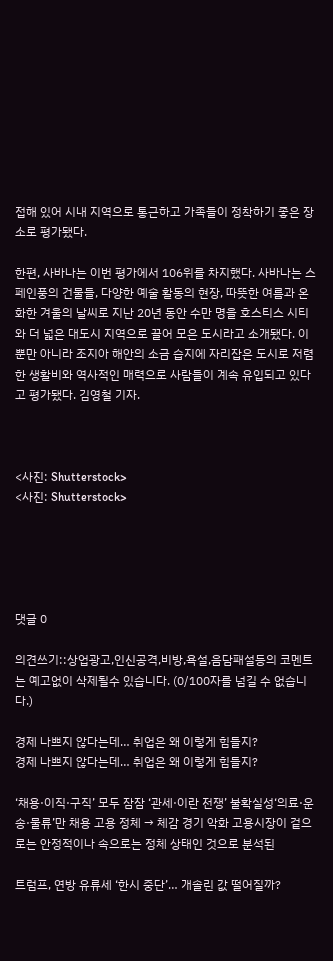접해 있어 시내 지역으로 통근하고 가족들이 정착하기 좋은 장소로 평가됐다.

한편, 사바나는 이번 평가에서 106위를 차지했다. 사바나는 스페인풍의 건물들, 다양한 예술 활동의 현장, 따뜻한 여름과 온화한 겨울의 날씨로 지난 20년 동안 수만 명을 호스티스 시티와 더 넓은 대도시 지역으로 끌어 모은 도시라고 소개됐다. 이뿐만 아니라 조지아 해안의 소금 습지에 자리잡은 도시로 저렴한 생활비와 역사적인 매력으로 사람들이 계속 유입되고 있다고 평가됐다. 김영철 기자.



<사진: Shutterstock>
<사진: Shutterstock>





댓글 0

의견쓰기::상업광고,인신공격,비방,욕설,음담패설등의 코멘트는 예고없이 삭제될수 있습니다. (0/100자를 넘길 수 없습니다.)

경제 나쁘지 않다는데… 취업은 왜 이렇게 힘들지?
경제 나쁘지 않다는데… 취업은 왜 이렇게 힘들지?

‘채용·이직·구직’ 모두 잠잠 ‘관세·이란 전쟁’ 불확실성‘의료·운송·물류’만 채용 고용 정체 → 체감 경기 악화 고용시장이 겉으로는 안정적이나 속으로는 정체 상태인 것으로 분석된

트럼프, 연방 유류세 ‘한시 중단’… 개솔린 값 떨어질까?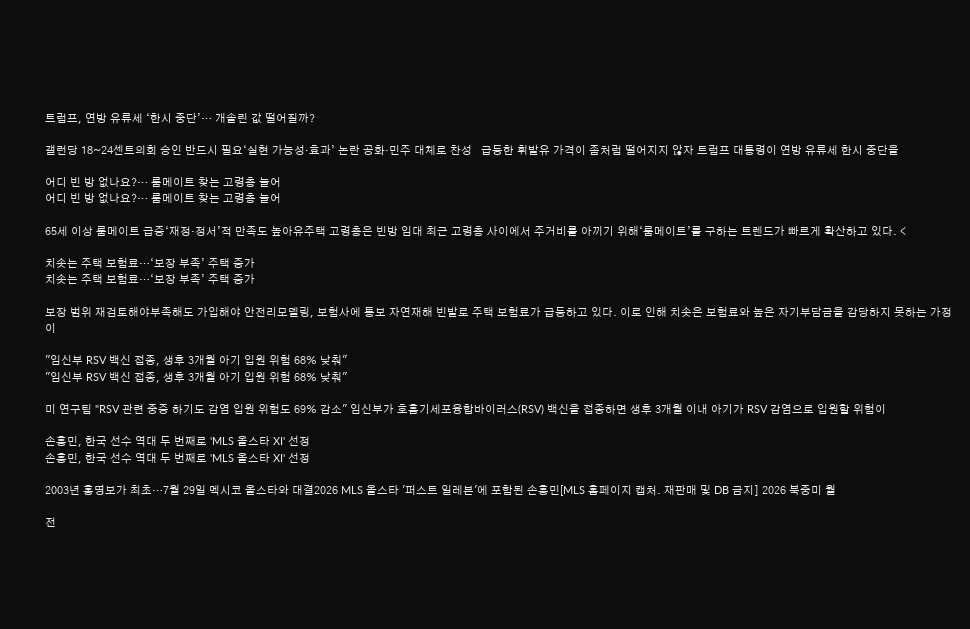트럼프, 연방 유류세 ‘한시 중단’… 개솔린 값 떨어질까?

갤런당 18~24센트의회 승인 반드시 필요‘실현 가능성·효과’ 논란 공화·민주 대체로 찬성   급등한 휘발유 가격이 좀처럼 떨어지지 않자 트럼프 대통령이 연방 유류세 한시 중단을

어디 빈 방 없나요?… 룸메이트 찾는 고령층 늘어
어디 빈 방 없나요?… 룸메이트 찾는 고령층 늘어

65세 이상 룸메이트 급증‘재정·정서’적 만족도 높아유주택 고령층은 빈방 임대 최근 고령층 사이에서 주거비를 아끼기 위해‘룸메이트’를 구하는 트렌드가 빠르게 확산하고 있다. <

치솟는 주택 보험료…‘보장 부족’ 주택 증가
치솟는 주택 보험료…‘보장 부족’ 주택 증가

보장 범위 재검토해야부족해도 가입해야 안전리모델링, 보험사에 통보 자연재해 빈발로 주택 보험료가 급등하고 있다. 이로 인해 치솟은 보험료와 높은 자기부담금을 감당하지 못하는 가정이

"임신부 RSV 백신 접종, 생후 3개월 아기 입원 위험 68% 낮춰"
"임신부 RSV 백신 접종, 생후 3개월 아기 입원 위험 68% 낮춰"

미 연구팀 "RSV 관련 중증 하기도 감염 입원 위험도 69% 감소" 임신부가 호흡기세포융합바이러스(RSV) 백신을 접종하면 생후 3개월 이내 아기가 RSV 감염으로 입원할 위험이

손흥민, 한국 선수 역대 두 번째로 'MLS 올스타 XI' 선정
손흥민, 한국 선수 역대 두 번째로 'MLS 올스타 XI' 선정

2003년 홍명보가 최초…7월 29일 멕시코 올스타와 대결2026 MLS 올스타 '퍼스트 일레븐'에 포함된 손흥민[MLS 홈페이지 캡처. 재판매 및 DB 금지] 2026 북중미 월

전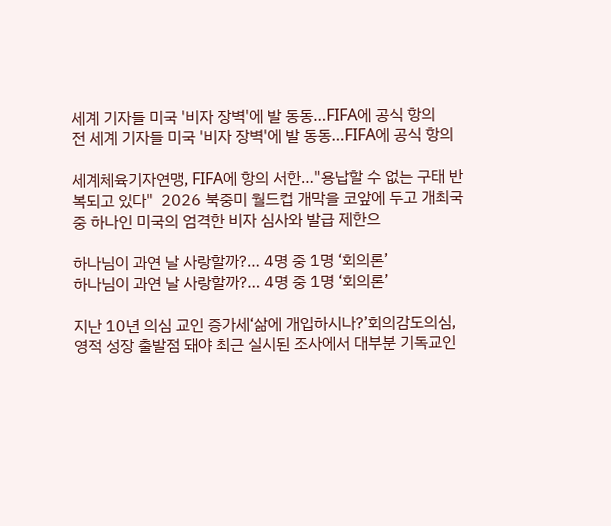세계 기자들 미국 '비자 장벽'에 발 동동…FIFA에 공식 항의
전 세계 기자들 미국 '비자 장벽'에 발 동동…FIFA에 공식 항의

세계체육기자연맹, FIFA에 항의 서한…"용납할 수 없는 구태 반복되고 있다"  2026 북중미 월드컵 개막을 코앞에 두고 개최국 중 하나인 미국의 엄격한 비자 심사와 발급 제한으

하나님이 과연 날 사랑할까?… 4명 중 1명 ‘회의론’
하나님이 과연 날 사랑할까?… 4명 중 1명 ‘회의론’

지난 10년 의심 교인 증가세‘삶에 개입하시나?’회의감도의심, 영적 성장 출발점 돼야 최근 실시된 조사에서 대부분 기독교인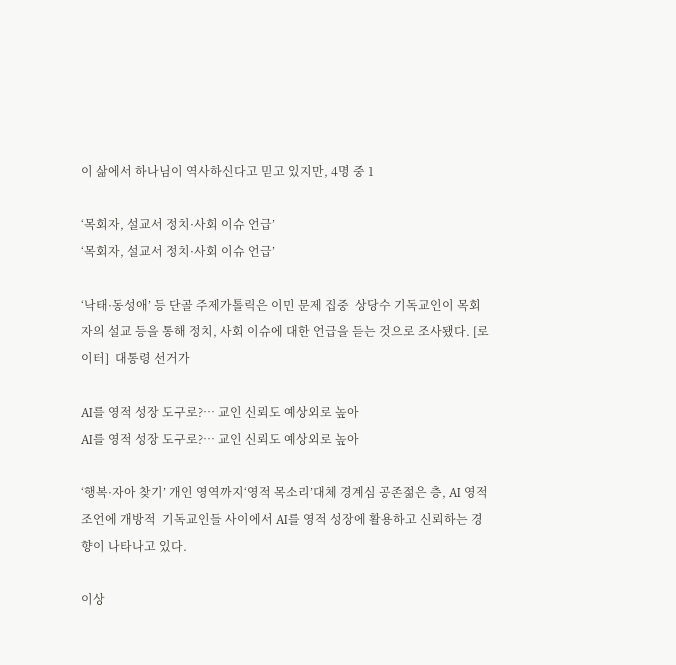이 삶에서 하나님이 역사하신다고 믿고 있지만, 4명 중 1

‘목회자, 설교서 정치·사회 이슈 언급’
‘목회자, 설교서 정치·사회 이슈 언급’

‘낙태·동성애’ 등 단골 주제가톨릭은 이민 문제 집중  상당수 기독교인이 목회자의 설교 등을 통해 정치, 사회 이슈에 대한 언급을 듣는 것으로 조사됐다. [로이터]  대통령 선거가

AI를 영적 성장 도구로?… 교인 신뢰도 예상외로 높아
AI를 영적 성장 도구로?… 교인 신뢰도 예상외로 높아

‘행복·자아 찾기’ 개인 영역까지‘영적 목소리’대체 경계심 공존젊은 층, AI 영적 조언에 개방적  기독교인들 사이에서 AI를 영적 성장에 활용하고 신뢰하는 경향이 나타나고 있다.

이상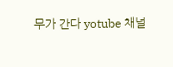무가 간다 yotube 채널